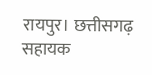रायपुर। छत्तीसगढ़ सहायक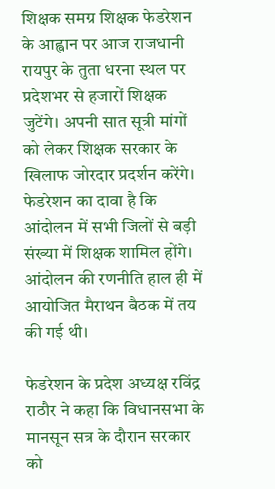शिक्षक समग्र शिक्षक फेडरेशन के आह्वान पर आज राजधानी रायपुर के तुता धरना स्थल पर प्रदेशभर से हजारों शिक्षक जुटेंगे। अपनी सात सूत्री मांगों को लेकर शिक्षक सरकार के खिलाफ जोरदार प्रदर्शन करेंगे। फेडरेशन का दावा है कि आंदोलन में सभी जिलों से बड़ी संख्या में शिक्षक शामिल होंगे। आंदोलन की रणनीति हाल ही में आयोजित मैराथन बैठक में तय की गई थी।

फेडरेशन के प्रदेश अध्यक्ष रविंद्र राठौर ने कहा कि विधानसभा के मानसून सत्र के दौरान सरकार को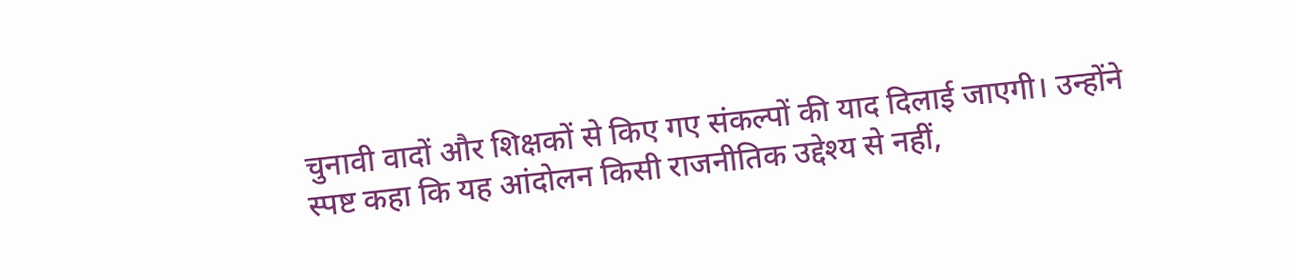चुनावी वादों और शिक्षकों से किए गए संकल्पों की याद दिलाई जाएगी। उन्होंने स्पष्ट कहा कि यह आंदोलन किसी राजनीतिक उद्देश्य से नहीं,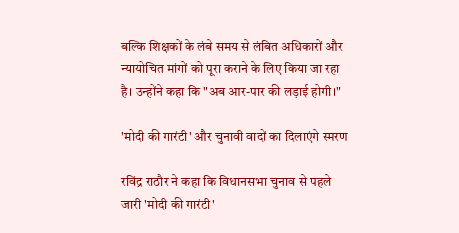बल्कि शिक्षकों के लंबे समय से लंबित अधिकारों और न्यायोचित मांगों को पूरा कराने के लिए किया जा रहा है। उन्होंने कहा कि "अब आर-पार की लड़ाई होगी।"

'मोदी की गारंटी' और चुनावी वादों का दिलाएंगे स्मरण

रविंद्र राठौर ने कहा कि विधानसभा चुनाव से पहले जारी 'मोदी की गारंटी'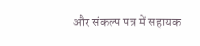और संकल्प पत्र में सहायक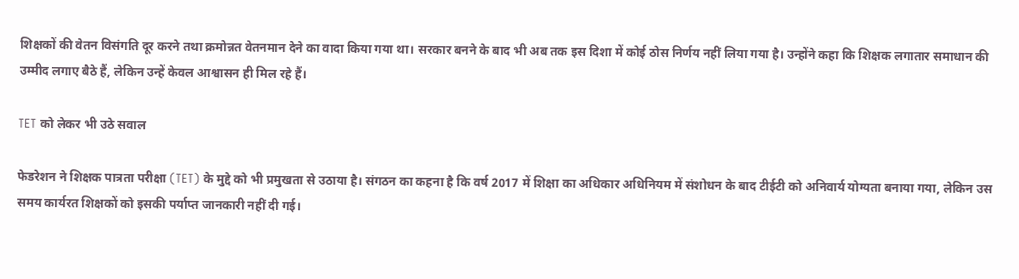शिक्षकों की वेतन विसंगति दूर करने तथा क्रमोन्नत वेतनमान देने का वादा किया गया था। सरकार बनने के बाद भी अब तक इस दिशा में कोई ठोस निर्णय नहीं लिया गया है। उन्होंने कहा कि शिक्षक लगातार समाधान की उम्मीद लगाए बैठे हैं, लेकिन उन्हें केवल आश्वासन ही मिल रहे हैं।

TET को लेकर भी उठे सवाल

फेडरेशन ने शिक्षक पात्रता परीक्षा (TET) के मुद्दे को भी प्रमुखता से उठाया है। संगठन का कहना है कि वर्ष 2017 में शिक्षा का अधिकार अधिनियम में संशोधन के बाद टीईटी को अनिवार्य योग्यता बनाया गया, लेकिन उस समय कार्यरत शिक्षकों को इसकी पर्याप्त जानकारी नहीं दी गई।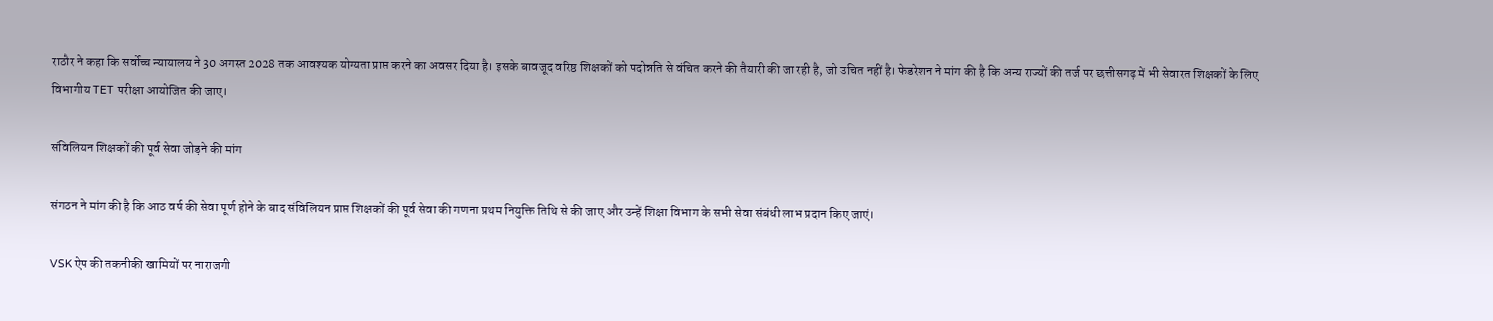राठौर ने कहा कि सर्वोच्च न्यायालय ने 30 अगस्त 2028 तक आवश्यक योग्यता प्राप्त करने का अवसर दिया है। इसके बावजूद वरिष्ठ शिक्षकों को पदोन्नति से वंचित करने की तैयारी की जा रही है, जो उचित नहीं है। फेडरेशन ने मांग की है कि अन्य राज्यों की तर्ज पर छत्तीसगढ़ में भी सेवारत शिक्षकों के लिए विभागीय TET परीक्षा आयोजित की जाए।

संविलियन शिक्षकों की पूर्व सेवा जोड़ने की मांग

संगठन ने मांग की है कि आठ वर्ष की सेवा पूर्ण होने के बाद संविलियन प्राप्त शिक्षकों की पूर्व सेवा की गणना प्रथम नियुक्ति तिथि से की जाए और उन्हें शिक्षा विभाग के सभी सेवा संबंधी लाभ प्रदान किए जाएं।

VSK ऐप की तकनीकी खामियों पर नाराजगी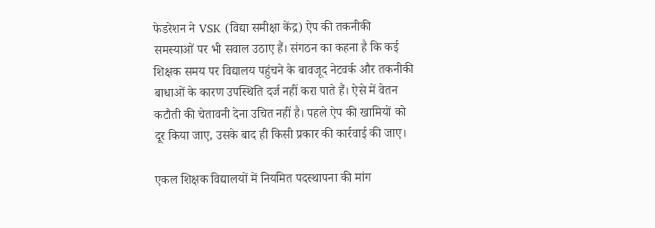फेडरेशन ने VSK (विद्या समीक्षा केंद्र) ऐप की तकनीकी समस्याओं पर भी सवाल उठाए हैं। संगठन का कहना है कि कई शिक्षक समय पर विद्यालय पहुंचने के बावजूद नेटवर्क और तकनीकी बाधाओं के कारण उपस्थिति दर्ज नहीं करा पाते हैं। ऐसे में वेतन कटौती की चेतावनी देना उचित नहीं है। पहले ऐप की खामियों को दूर किया जाए, उसके बाद ही किसी प्रकार की कार्रवाई की जाए।

एकल शिक्षक विद्यालयों में नियमित पदस्थापना की मांग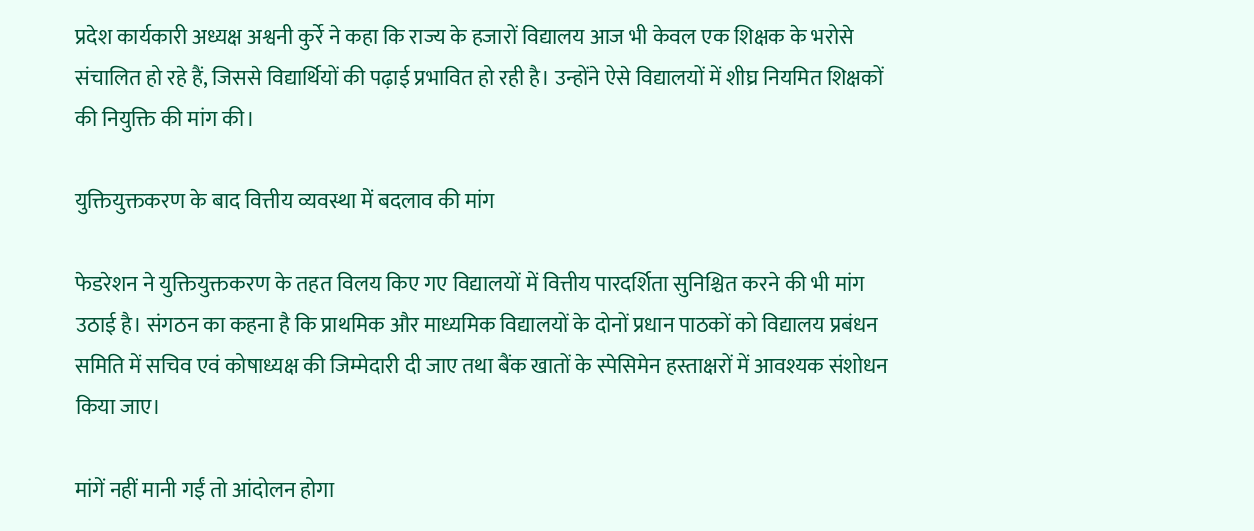प्रदेश कार्यकारी अध्यक्ष अश्वनी कुर्रे ने कहा कि राज्य के हजारों विद्यालय आज भी केवल एक शिक्षक के भरोसे संचालित हो रहे हैं, जिससे विद्यार्थियों की पढ़ाई प्रभावित हो रही है। उन्होंने ऐसे विद्यालयों में शीघ्र नियमित शिक्षकों की नियुक्ति की मांग की।

युक्तियुक्तकरण के बाद वित्तीय व्यवस्था में बदलाव की मांग

फेडरेशन ने युक्तियुक्तकरण के तहत विलय किए गए विद्यालयों में वित्तीय पारदर्शिता सुनिश्चित करने की भी मांग उठाई है। संगठन का कहना है कि प्राथमिक और माध्यमिक विद्यालयों के दोनों प्रधान पाठकों को विद्यालय प्रबंधन समिति में सचिव एवं कोषाध्यक्ष की जिम्मेदारी दी जाए तथा बैंक खातों के स्पेसिमेन हस्ताक्षरों में आवश्यक संशोधन किया जाए।

मांगें नहीं मानी गईं तो आंदोलन होगा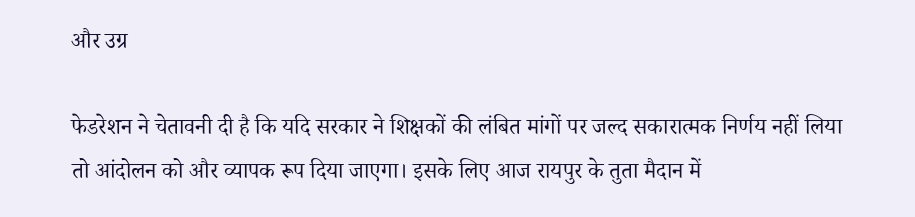और उग्र

फेडरेशन ने चेतावनी दी है कि यदि सरकार ने शिक्षकों की लंबित मांगों पर जल्द सकारात्मक निर्णय नहीं लिया तो आंदोलन को और व्यापक रूप दिया जाएगा। इसके लिए आज रायपुर के तुता मैदान में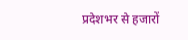प्रदेशभर से हजारों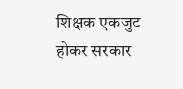शिक्षक एकजुट होकर सरकार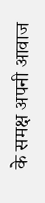के समक्ष अपनी आवाज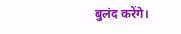बुलंद करेंगे।